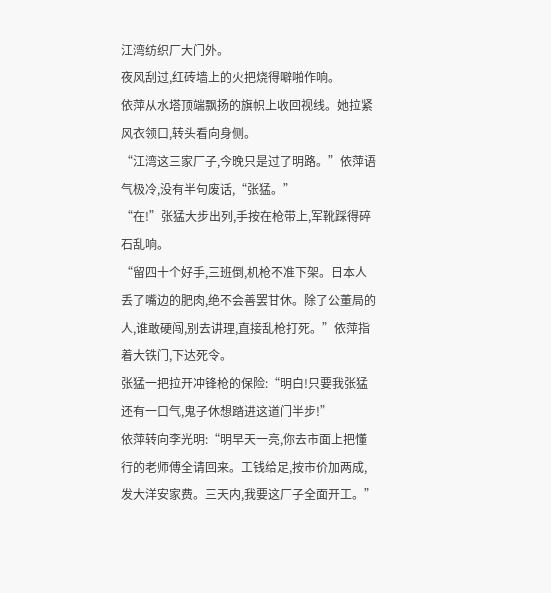江湾纺织厂大门外。
夜风刮过,红砖墙上的火把烧得噼啪作响。
依萍从水塔顶端飘扬的旗帜上收回视线。她拉紧风衣领口,转头看向身侧。
“江湾这三家厂子,今晚只是过了明路。”依萍语气极冷,没有半句废话,“张猛。”
“在!”张猛大步出列,手按在枪带上,军靴踩得碎石乱响。
“留四十个好手,三班倒,机枪不准下架。日本人丢了嘴边的肥肉,绝不会善罢甘休。除了公董局的人,谁敢硬闯,别去讲理,直接乱枪打死。”依萍指着大铁门,下达死令。
张猛一把拉开冲锋枪的保险:“明白!只要我张猛还有一口气,鬼子休想踏进这道门半步!”
依萍转向李光明:“明早天一亮,你去市面上把懂行的老师傅全请回来。工钱给足,按市价加两成,发大洋安家费。三天内,我要这厂子全面开工。”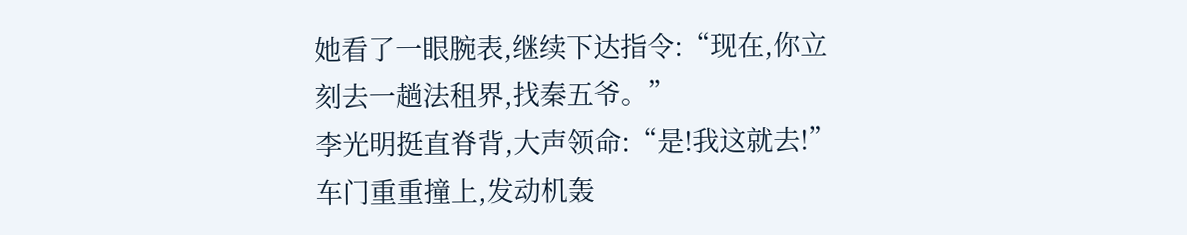她看了一眼腕表,继续下达指令:“现在,你立刻去一趟法租界,找秦五爷。”
李光明挺直脊背,大声领命:“是!我这就去!”
车门重重撞上,发动机轰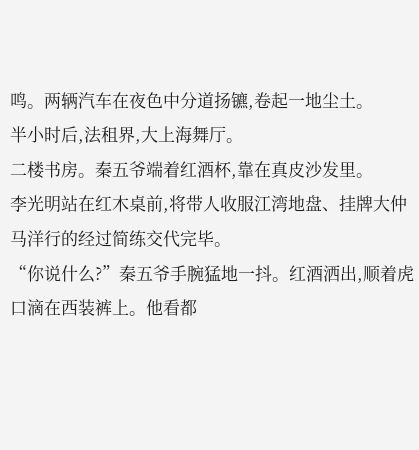鸣。两辆汽车在夜色中分道扬镳,卷起一地尘土。
半小时后,法租界,大上海舞厅。
二楼书房。秦五爷端着红酒杯,靠在真皮沙发里。
李光明站在红木桌前,将带人收服江湾地盘、挂牌大仲马洋行的经过简练交代完毕。
“你说什么?”秦五爷手腕猛地一抖。红酒洒出,顺着虎口滴在西装裤上。他看都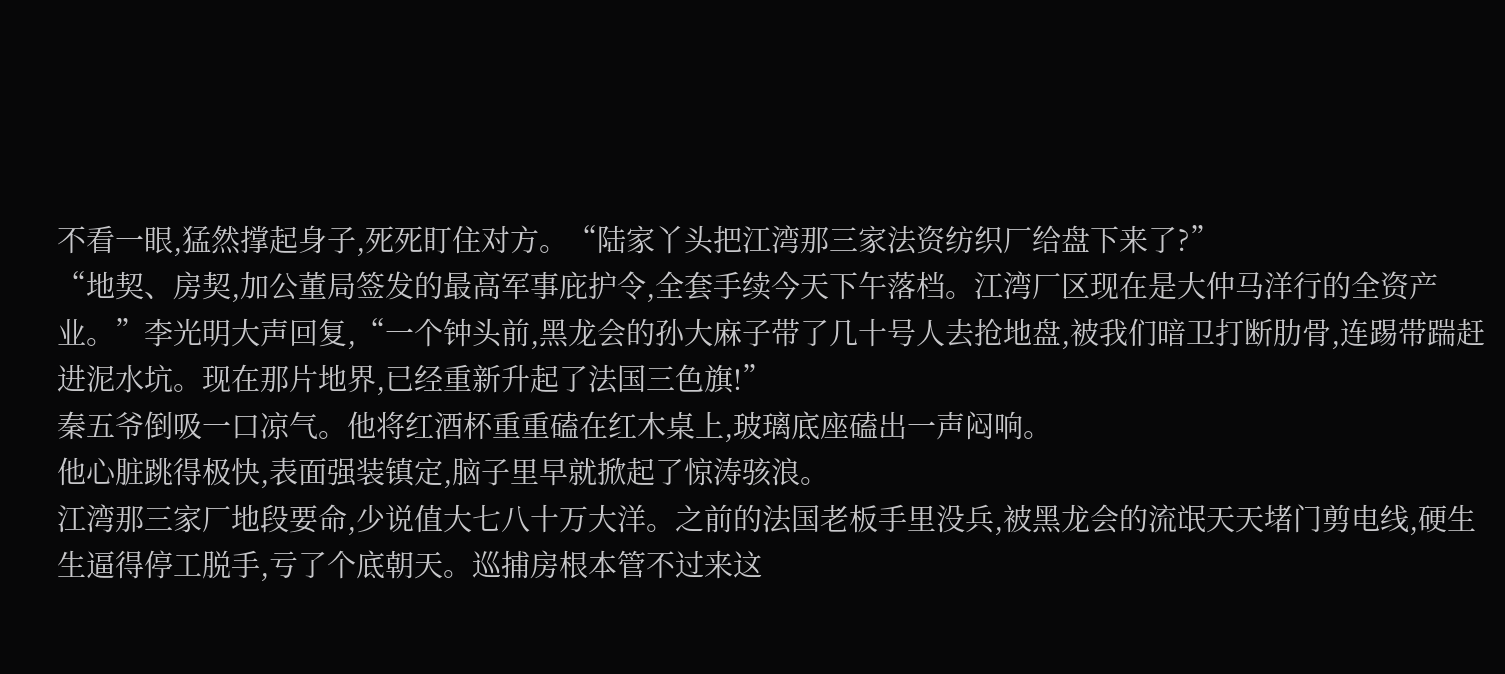不看一眼,猛然撑起身子,死死盯住对方。“陆家丫头把江湾那三家法资纺织厂给盘下来了?”
“地契、房契,加公董局签发的最高军事庇护令,全套手续今天下午落档。江湾厂区现在是大仲马洋行的全资产业。”李光明大声回复,“一个钟头前,黑龙会的孙大麻子带了几十号人去抢地盘,被我们暗卫打断肋骨,连踢带踹赶进泥水坑。现在那片地界,已经重新升起了法国三色旗!”
秦五爷倒吸一口凉气。他将红酒杯重重磕在红木桌上,玻璃底座磕出一声闷响。
他心脏跳得极快,表面强装镇定,脑子里早就掀起了惊涛骇浪。
江湾那三家厂地段要命,少说值大七八十万大洋。之前的法国老板手里没兵,被黑龙会的流氓天天堵门剪电线,硬生生逼得停工脱手,亏了个底朝天。巡捕房根本管不过来这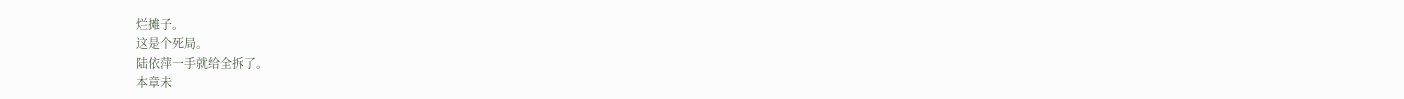烂摊子。
这是个死局。
陆依萍一手就给全拆了。
本章未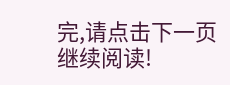完,请点击下一页继续阅读!